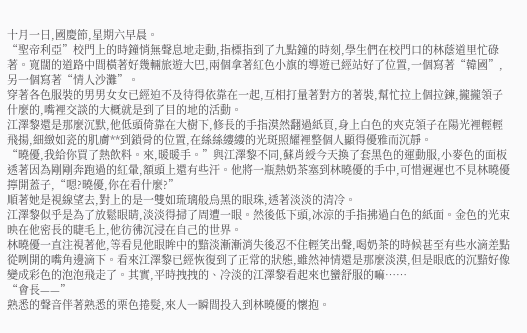十月一日,國慶節,星期六早晨。
“聖帝利亞”校門上的時鐘悄無聲息地走動,指標指到了九點鐘的時刻,學生們在校門口的林蔭道里忙碌著。寬闊的道路中間橫著好幾輛旅遊大巴,兩個拿著紅色小旗的導遊已經站好了位置,一個寫著“韓國”,另一個寫著“情人沙灘”。
穿著各色服裝的男男女女已經迫不及待得依靠在一起,互相打量著對方的著裝,幫忙拉上個拉鍊,攏攏領子什麼的,嘴裡交談的大概就是到了目的地的活動。
江澤黎還是那麼沉默,他低頭倚靠在大樹下,修長的手指漠然翻過紙頁,身上白色的夾克領子在陽光裡輕輕飛揚,細緻如瓷的肌膚**到鎖骨的位置,在絲絲縷縷的光斑照耀裡整個人顯得優雅而沉靜。
“曉優,我給你買了熱飲料。來,暖暖手。”與江澤黎不同,蘇肖綬今天換了套黑色的運動服,小麥色的面板透著因為剛剛奔跑過的紅暈,額頭上還有些汗。他將一瓶熱奶茶塞到林曉優的手中,可惜遲遲也不見林曉優擰開蓋子,“嗯?曉優,你在看什麼?”
順著她是視線望去,對上的是一雙如琉璃般烏黑的眼珠,透著淡淡的清冷。
江澤黎似乎是為了放鬆眼睛,淡淡得掃了周遭一眼。然後低下頭,冰涼的手指拂過白色的紙面。金色的光束映在他密長的睫毛上,他彷彿沉浸在自己的世界。
林曉優一直注視著他,等看見他眼眸中的黯淡漸漸消失後忍不住輕笑出聲,喝奶茶的時候甚至有些水滴差點從咧開的嘴角邊滴下。看來江澤黎已經恢復到了正常的狀態,雖然神情還是那麼淡漠,但是眼底的沉黯好像變成彩色的泡泡飛走了。其實,平時拽拽的、冷淡的江澤黎看起來也蠻舒服的嘛……
“會長——”
熟悉的聲音伴著熟悉的栗色捲髮,來人一瞬間投入到林曉優的懷抱。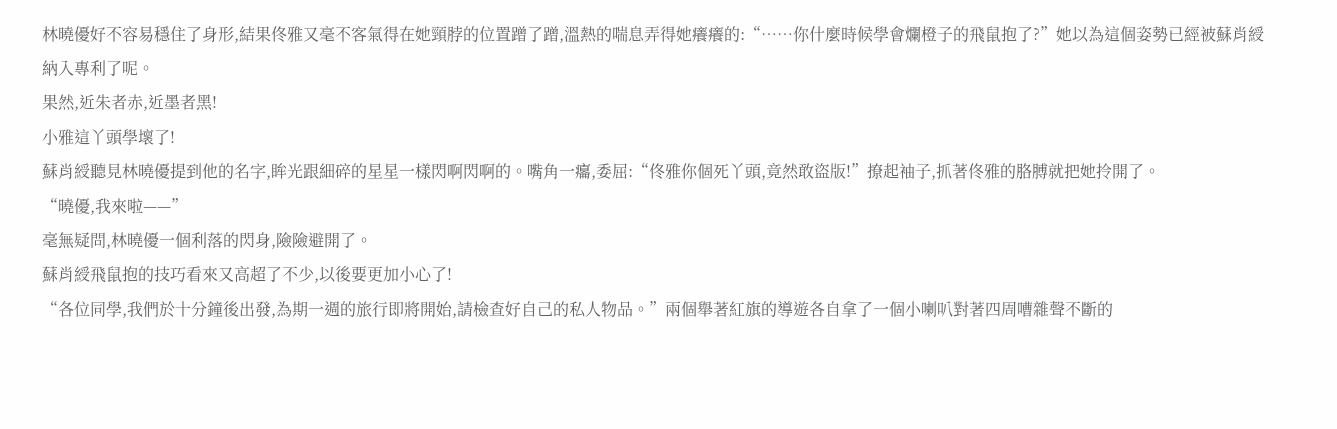林曉優好不容易穩住了身形,結果佟雅又毫不客氣得在她頸脖的位置蹭了蹭,溫熱的喘息弄得她癢癢的:“……你什麼時候學會爛橙子的飛鼠抱了?”她以為這個姿勢已經被蘇肖綬納入專利了呢。
果然,近朱者赤,近墨者黑!
小雅這丫頭學壞了!
蘇肖綬聽見林曉優提到他的名字,眸光跟細碎的星星一樣閃啊閃啊的。嘴角一癟,委屈:“佟雅你個死丫頭,竟然敢盜版!”撩起袖子,抓著佟雅的胳膊就把她拎開了。
“曉優,我來啦——”
毫無疑問,林曉優一個利落的閃身,險險避開了。
蘇肖綬飛鼠抱的技巧看來又高超了不少,以後要更加小心了!
“各位同學,我們於十分鐘後出發,為期一週的旅行即將開始,請檢查好自己的私人物品。”兩個舉著紅旗的導遊各自拿了一個小喇叭對著四周嘈雜聲不斷的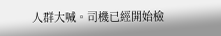人群大喊。司機已經開始檢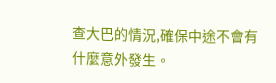查大巴的情況,確保中途不會有什麼意外發生。